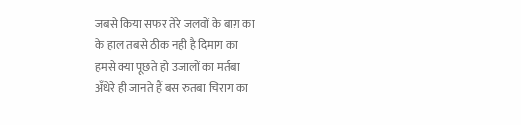जबसे किया सफर तेरे जलवों के बाग़ का
के हाल तबसे ठीक नही है दिमाग का
हमसे क्या पूछते हो उजालों का मर्तबा
अँधेरे ही जानते हैं बस रुतबा चिराग का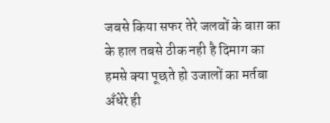जबसे किया सफर तेरे जलवों के बाग़ का
के हाल तबसे ठीक नही है दिमाग का
हमसे क्या पूछते हो उजालों का मर्तबा
अँधेरे ही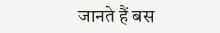जानते हैं बस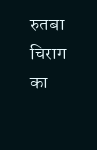रुतबा चिराग का